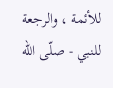للأئمة ، والرجعة للنبي - صلّى اللّه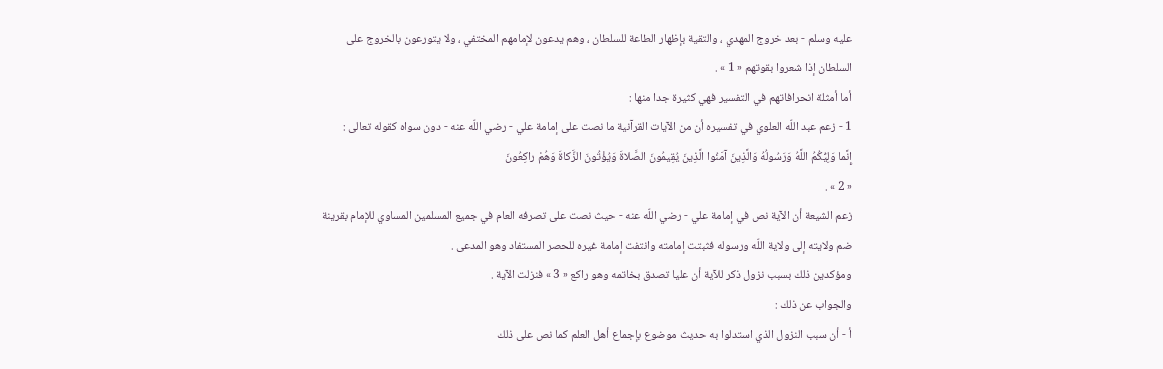عليه وسلم - بعد خروج المهدي ، والتقية بإظهار الطاعة للسلطان ، وهم يدعون لإمامهم المختفي ، ولا يتورعون بالخروج على السلطان إذا شعروا بقوتهم « 1 » .
أما أمثلة انحرافاتهم في التفسير فهي كثيرة جدا منها :
1 - زعم عبد اللّه العلوي في تفسيره أن من الآيات القرآنية ما نصت على إمامة علي - رضي اللّه عنه - دون سواه كقوله تعالى :
إِنَّما وَلِيُّكُمُ اللَّهُ وَرَسُولُهُ وَالَّذِينَ آمَنُوا الَّذِينَ يُقِيمُونَ الصَّلاةَ وَيُؤْتُونَ الزَّكاةَ وَهُمْ راكِعُونَ
« 2 » .
زعم الشيعة أن الآية نص في إمامة علي - رضي اللّه عنه - حيث نصت على تصرفه العام في جميع المسلمين المساوي للإمام بقرينة ضم ولايته إلى ولاية اللّه ورسوله فثبتت إمامته وانتفت إمامة غيره للحصر المستفاد وهو المدعى .
ومؤكدين ذلك بسبب نزول ذكر للآية أن عليا تصدق بخاتمه وهو راكع « 3 » فنزلت الآية .
والجواب عن ذلك :
أ - أن سبب النزول الذي استدلوا به حديث موضوع بإجماع أهل العلم كما نص على ذلك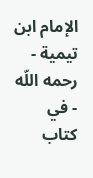الإمام ابن تيمية - رحمه اللّه - في كتاب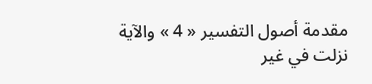مقدمة أصول التفسير « 4 » والآية نزلت في غير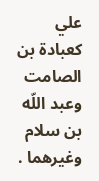علي كعبادة بن الصامت وعبد اللّه بن سلام وغيرهما .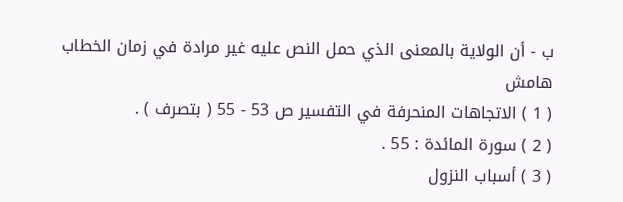ب - أن الولاية بالمعنى الذي حمل النص عليه غير مرادة في زمان الخطاب
هامش
( 1 ) الاتجاهات المنحرفة في التفسير ص 53 - 55 ( بتصرف ) .
( 2 ) سورة المائدة : 55 .
( 3 ) أسباب النزول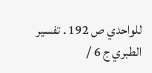للواحدي ص 192 . تفسير الطبري ج 6 /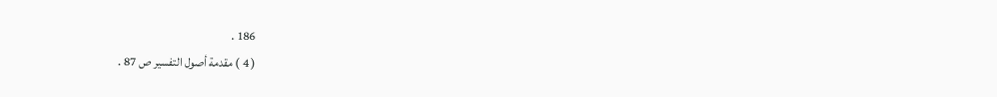186 .
( 4 ) مقدمة أصول التفسير ص 87 .